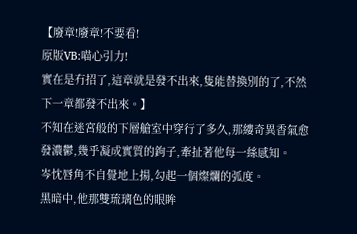【廢章!廢章!不要看!
原版VB:喵心引力!
實在是冇招了,這章就是發不出來,隻能替換別的了,不然下一章都發不出來。】
不知在迷宮般的下層艙室中穿行了多久,那縷奇異香氣愈發濃鬱,幾乎凝成實質的鉤子,牽扯著他每一絲感知。
岑忱唇角不自覺地上揚,勾起一個燦爛的弧度。
黑暗中,他那雙琉璃色的眼眸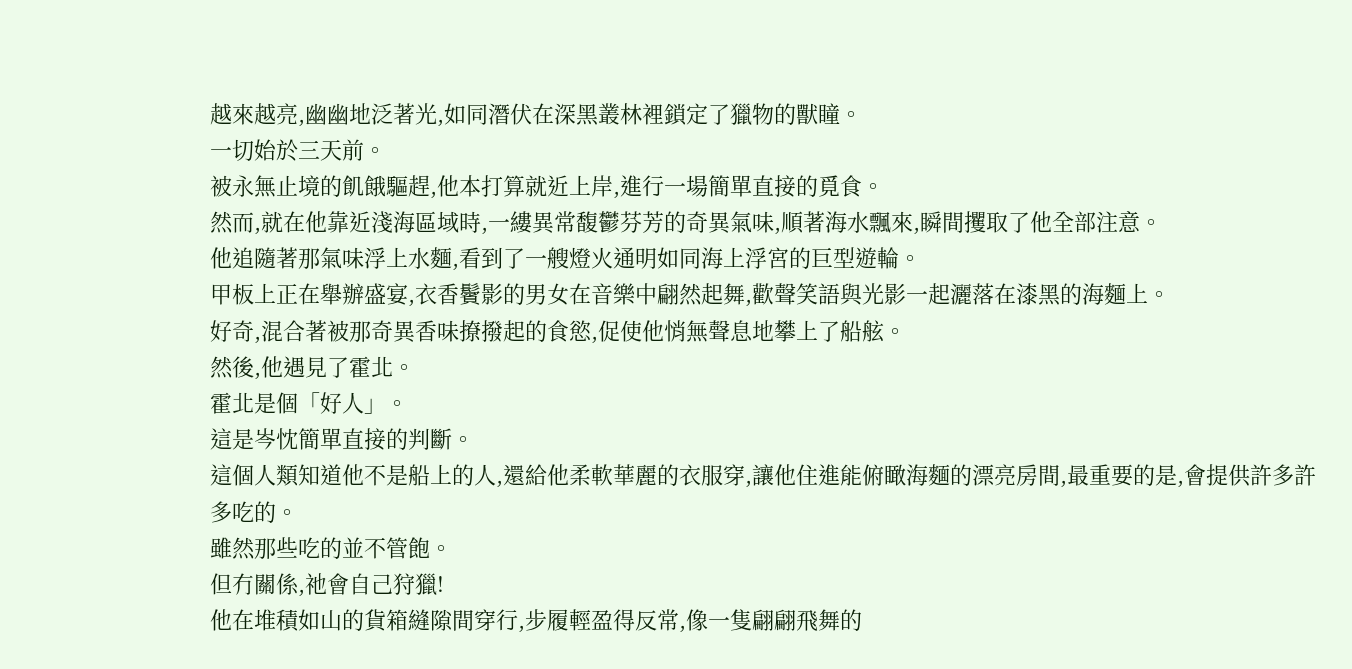越來越亮,幽幽地泛著光,如同潛伏在深黑叢林裡鎖定了獵物的獸瞳。
一切始於三天前。
被永無止境的飢餓驅趕,他本打算就近上岸,進行一場簡單直接的覓食。
然而,就在他靠近淺海區域時,一縷異常馥鬱芬芳的奇異氣味,順著海水飄來,瞬間攫取了他全部注意。
他追隨著那氣味浮上水麵,看到了一艘燈火通明如同海上浮宮的巨型遊輪。
甲板上正在舉辦盛宴,衣香鬢影的男女在音樂中翩然起舞,歡聲笑語與光影一起灑落在漆黑的海麵上。
好奇,混合著被那奇異香味撩撥起的食慾,促使他悄無聲息地攀上了船舷。
然後,他遇見了霍北。
霍北是個「好人」。
這是岑忱簡單直接的判斷。
這個人類知道他不是船上的人,還給他柔軟華麗的衣服穿,讓他住進能俯瞰海麵的漂亮房間,最重要的是,會提供許多許多吃的。
雖然那些吃的並不管飽。
但冇關係,祂會自己狩獵!
他在堆積如山的貨箱縫隙間穿行,步履輕盈得反常,像一隻翩翩飛舞的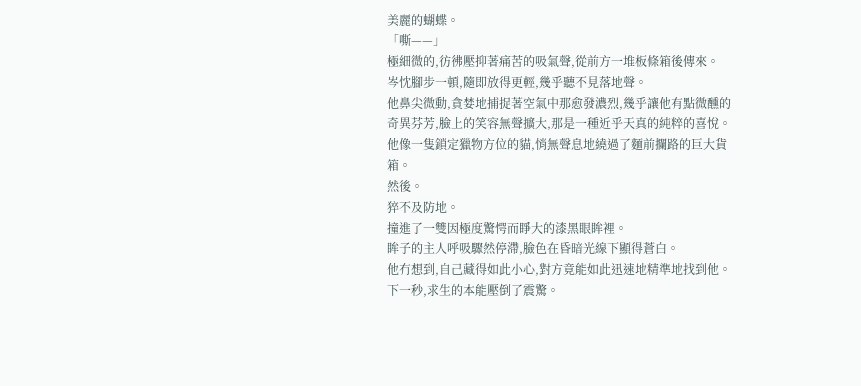美麗的蝴蝶。
「嘶——」
極細微的,彷彿壓抑著痛苦的吸氣聲,從前方一堆板條箱後傳來。
岑忱腳步一頓,隨即放得更輕,幾乎聽不見落地聲。
他鼻尖微動,貪婪地捕捉著空氣中那愈發濃烈,幾乎讓他有點微醺的奇異芬芳,臉上的笑容無聲擴大,那是一種近乎天真的純粹的喜悅。
他像一隻鎖定獵物方位的貓,悄無聲息地繞過了麵前攔路的巨大貨箱。
然後。
猝不及防地。
撞進了一雙因極度驚愕而睜大的漆黑眼眸裡。
眸子的主人呼吸驟然停滯,臉色在昏暗光線下顯得蒼白。
他冇想到,自己藏得如此小心,對方竟能如此迅速地精準地找到他。
下一秒,求生的本能壓倒了震驚。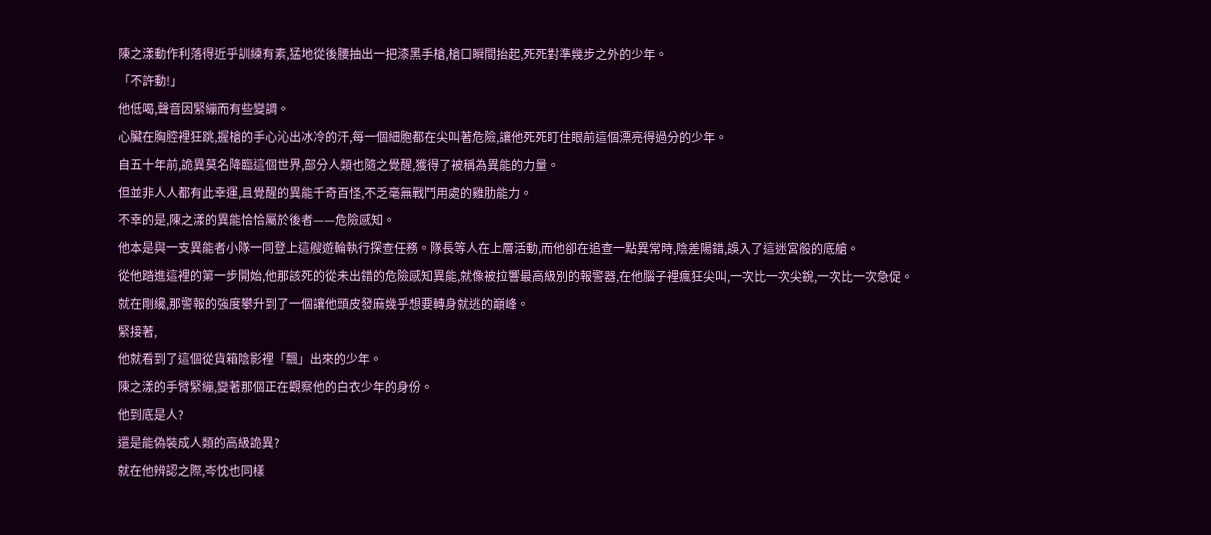陳之漾動作利落得近乎訓練有素,猛地從後腰抽出一把漆黑手槍,槍口瞬間抬起,死死對準幾步之外的少年。
「不許動!」
他低喝,聲音因緊繃而有些變調。
心臟在胸腔裡狂跳,握槍的手心沁出冰冷的汗,每一個細胞都在尖叫著危險,讓他死死盯住眼前這個漂亮得過分的少年。
自五十年前,詭異莫名降臨這個世界,部分人類也隨之覺醒,獲得了被稱為異能的力量。
但並非人人都有此幸運,且覺醒的異能千奇百怪,不乏毫無戰鬥用處的雞肋能力。
不幸的是,陳之漾的異能恰恰屬於後者——危險感知。
他本是與一支異能者小隊一同登上這艘遊輪執行探查任務。隊長等人在上層活動,而他卻在追查一點異常時,陰差陽錯,誤入了這迷宮般的底艙。
從他踏進這裡的第一步開始,他那該死的從未出錯的危險感知異能,就像被拉響最高級別的報警器,在他腦子裡瘋狂尖叫,一次比一次尖銳,一次比一次急促。
就在剛纔,那警報的強度攀升到了一個讓他頭皮發麻幾乎想要轉身就逃的巔峰。
緊接著,
他就看到了這個從貨箱陰影裡「飄」出來的少年。
陳之漾的手臂緊繃,變著那個正在觀察他的白衣少年的身份。
他到底是人?
還是能偽裝成人類的高級詭異?
就在他辨認之際,岑忱也同樣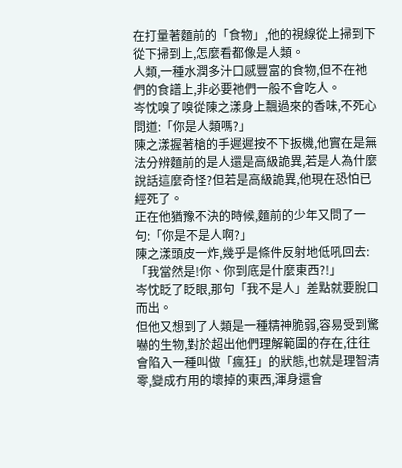在打量著麵前的「食物」,他的視線從上掃到下從下掃到上,怎麼看都像是人類。
人類,一種水潤多汁口感豐富的食物,但不在祂們的食譜上,非必要祂們一般不會吃人。
岑忱嗅了嗅從陳之漾身上飄過來的香味,不死心問道:「你是人類嗎?」
陳之漾握著槍的手遲遲按不下扳機,他實在是無法分辨麵前的是人還是高級詭異,若是人為什麼說話這麼奇怪?但若是高級詭異,他現在恐怕已經死了。
正在他猶豫不決的時候,麵前的少年又問了一句:「你是不是人啊?」
陳之漾頭皮一炸,幾乎是條件反射地低吼回去:「我當然是!你、你到底是什麼東西?!」
岑忱眨了眨眼,那句「我不是人」差點就要脫口而出。
但他又想到了人類是一種精神脆弱,容易受到驚嚇的生物,對於超出他們理解範圍的存在,往往會陷入一種叫做「瘋狂」的狀態,也就是理智清零,變成冇用的壞掉的東西,渾身還會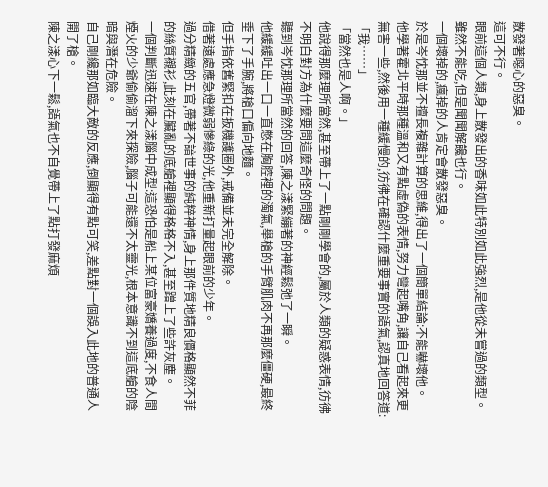散發著噁心的惡臭。
這可不行。
眼前這個人類,身上散發出的香味如此特別如此強烈,是他從未嘗過的類型。
雖然不能吃,但是聞聞解饞也行。
一個壞掉的,瘋掉的人肯定會散發惡臭。
於是岑忱那並不擅長複雜計算的思維,得出了一個簡單結論:不能嚇壞他。
他學著霍北平時那種溫和又有點虛偽的表情,努力彎起嘴角,讓自己看起來更無害一些,然後用一種緩慢的,彷彿在確認什麼重要事實的語氣,認真地回答道:
「我……」
「當然也是人啊。」
他說得那麼理所當然,甚至帶上了一點剛剛學會的,屬於人類的疑惑表情,彷彿不明白對方為什麼要問這麼奇怪的問題。
聽到岑忱那理所當然的回答,陳之漾緊繃著的神經鬆弛了一瞬。
他緩緩吐出一口一直憋在胸腔裡的濁氣,舉槍的手臂肌肉不再那麼僵硬,最終垂下了手腕,將槍口偏向地麵。
但手指依舊緊扣在扳機護圈外,戒備並未完全解除。
借著遠處應急燈微弱慘綠的光,他重新打量起眼前的少年。
過分精緻的五官,帶著不諳世事的純粹神情,身上那件質地精良價格顯然不菲的絲質襯衫,此刻在臟亂的底艙裡顯得格格不入,甚至蹭上了些許灰塵。
一個判斷迅速在陳之漾腦中成型:這恐怕是船上某位富豪嬌養過度,不食人間煙火的少爺偷偷溜下來探險,腦子可能還不太靈光,根本意識不到這底艙的陰暗與潛在危險。
自己剛纔那如臨大敵的反應,倒顯得有點可笑,差點對一個誤入此地的普通人開了槍。
陳之漾心下一鬆,語氣也不自覺帶上了點打發麻煩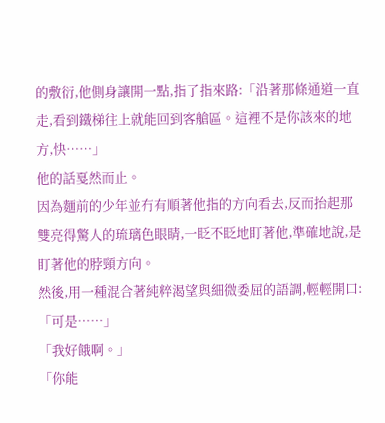的敷衍,他側身讓開一點,指了指來路:「沿著那條通道一直走,看到鐵梯往上就能回到客艙區。這裡不是你該來的地方,快……」
他的話戛然而止。
因為麵前的少年並冇有順著他指的方向看去,反而抬起那雙亮得驚人的琉璃色眼睛,一眨不眨地盯著他,準確地說,是盯著他的脖頸方向。
然後,用一種混合著純粹渴望與細微委屈的語調,輕輕開口:
「可是……」
「我好餓啊。」
「你能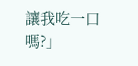讓我吃一口嗎?」